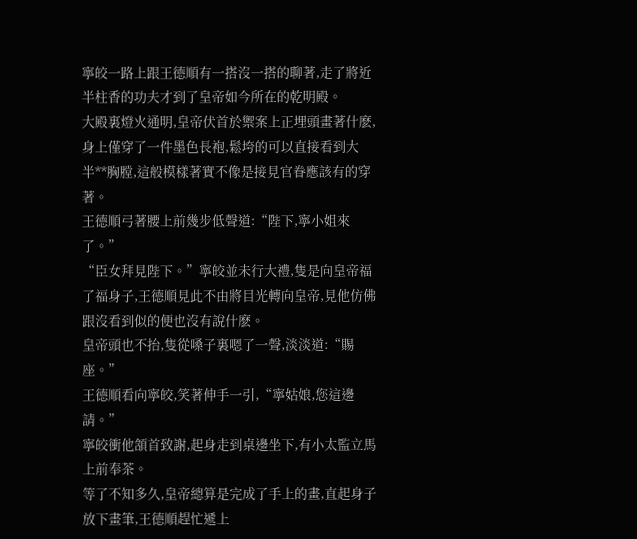寧皎一路上跟王德順有一搭沒一搭的聊著,走了將近半柱香的功夫才到了皇帝如今所在的乾明殿。
大殿裏燈火通明,皇帝伏首於禦案上正埋頭畫著什麽,身上僅穿了一件墨色長袍,鬆垮的可以直接看到大半**胸膛,這般模樣著實不像是接見官眷應該有的穿著。
王德順弓著腰上前幾步低聲道:“陛下,寧小姐來了。”
“臣女拜見陛下。”寧皎並未行大禮,隻是向皇帝福了福身子,王德順見此不由將目光轉向皇帝,見他仿佛跟沒看到似的便也沒有說什麽。
皇帝頭也不抬,隻從嗓子裏嗯了一聲,淡淡道:“賜座。”
王德順看向寧皎,笑著伸手一引,“寧姑娘,您這邊請。”
寧皎衝他頷首致謝,起身走到桌邊坐下,有小太監立馬上前奉茶。
等了不知多久,皇帝總算是完成了手上的畫,直起身子放下畫筆,王德順趕忙遞上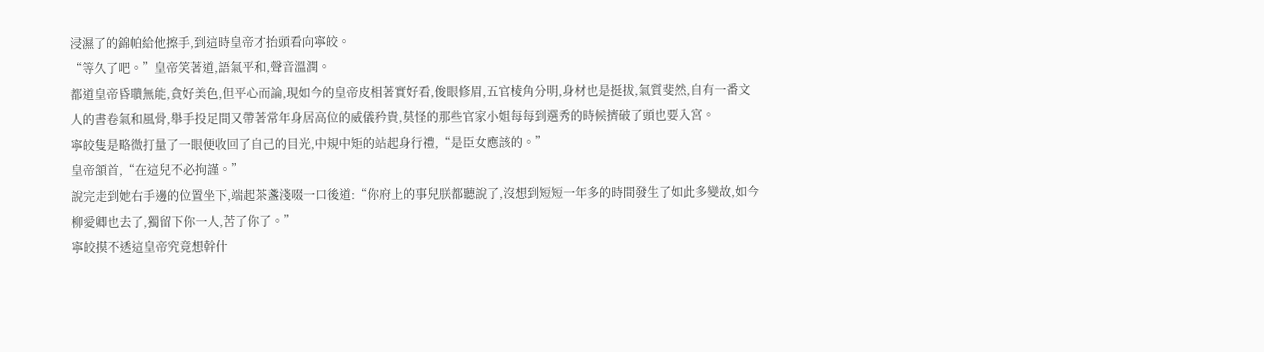浸濕了的錦帕給他擦手,到這時皇帝才抬頭看向寧皎。
“等久了吧。”皇帝笑著道,語氣平和,聲音溫潤。
都道皇帝昏聵無能,貪好美色,但平心而論,現如今的皇帝皮相著實好看,俊眼修眉,五官棱角分明,身材也是挺拔,氣質斐然,自有一番文人的書卷氣和風骨,舉手投足間又帶著常年身居高位的威儀矜貴,莫怪的那些官家小姐每每到選秀的時候擠破了頭也要入宮。
寧皎隻是略微打量了一眼便收回了自己的目光,中規中矩的站起身行禮,“是臣女應該的。”
皇帝頷首,“在這兒不必拘謹。”
說完走到她右手邊的位置坐下,端起茶盞淺啜一口後道:“你府上的事兒朕都聽說了,沒想到短短一年多的時間發生了如此多變故,如今柳愛卿也去了,獨留下你一人,苦了你了。”
寧皎摸不透這皇帝究竟想幹什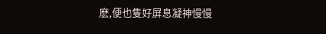麽,便也隻好屏息凝神慢慢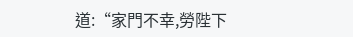道:“家門不幸,勞陛下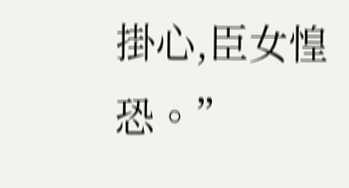掛心,臣女惶恐。”